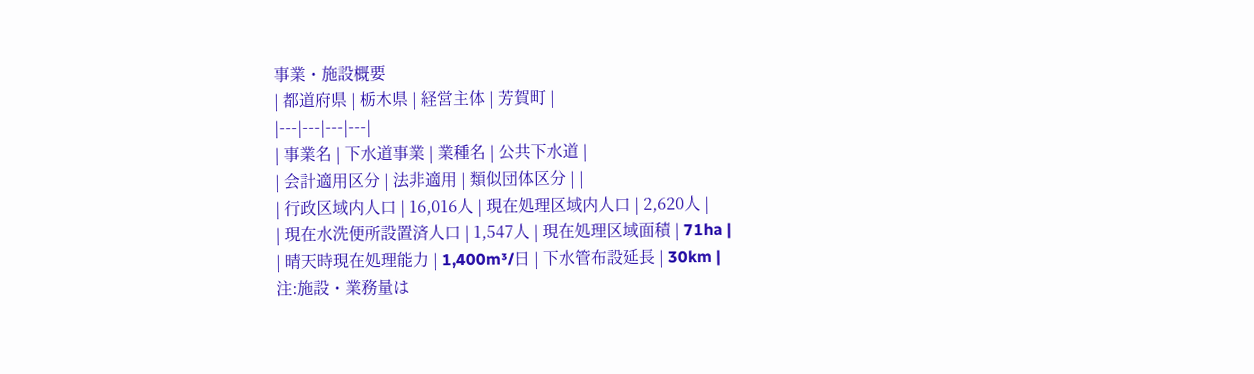事業・施設概要
| 都道府県 | 栃木県 | 経営主体 | 芳賀町 |
|---|---|---|---|
| 事業名 | 下水道事業 | 業種名 | 公共下水道 |
| 会計適用区分 | 法非適用 | 類似団体区分 | |
| 行政区域内人口 | 16,016人 | 現在処理区域内人口 | 2,620人 |
| 現在水洗便所設置済人口 | 1,547人 | 現在処理区域面積 | 71ha |
| 晴天時現在処理能力 | 1,400m³/日 | 下水管布設延長 | 30km |
注:施設・業務量は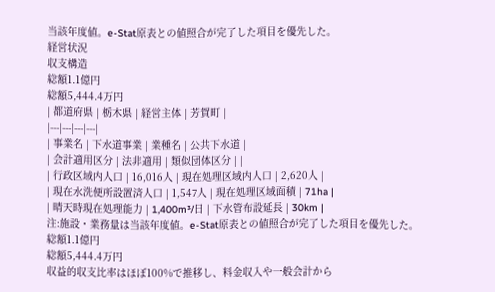当該年度値。e-Stat原表との値照合が完了した項目を優先した。
経営状況
収支構造
総額1.1億円
総額5,444.4万円
| 都道府県 | 栃木県 | 経営主体 | 芳賀町 |
|---|---|---|---|
| 事業名 | 下水道事業 | 業種名 | 公共下水道 |
| 会計適用区分 | 法非適用 | 類似団体区分 | |
| 行政区域内人口 | 16,016人 | 現在処理区域内人口 | 2,620人 |
| 現在水洗便所設置済人口 | 1,547人 | 現在処理区域面積 | 71ha |
| 晴天時現在処理能力 | 1,400m³/日 | 下水管布設延長 | 30km |
注:施設・業務量は当該年度値。e-Stat原表との値照合が完了した項目を優先した。
総額1.1億円
総額5,444.4万円
収益的収支比率はほぼ100%で推移し、料金収入や一般会計から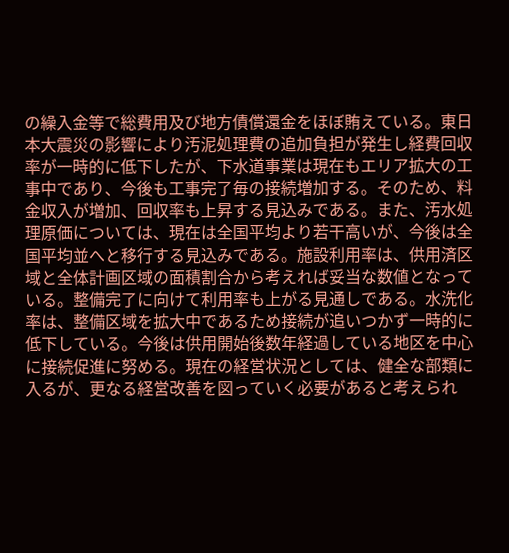の繰入金等で総費用及び地方債償還金をほぼ賄えている。東日本大震災の影響により汚泥処理費の追加負担が発生し経費回収率が一時的に低下したが、下水道事業は現在もエリア拡大の工事中であり、今後も工事完了毎の接続増加する。そのため、料金収入が増加、回収率も上昇する見込みである。また、汚水処理原価については、現在は全国平均より若干高いが、今後は全国平均並へと移行する見込みである。施設利用率は、供用済区域と全体計画区域の面積割合から考えれば妥当な数値となっている。整備完了に向けて利用率も上がる見通しである。水洗化率は、整備区域を拡大中であるため接続が追いつかず一時的に低下している。今後は供用開始後数年経過している地区を中心に接続促進に努める。現在の経営状況としては、健全な部類に入るが、更なる経営改善を図っていく必要があると考えられ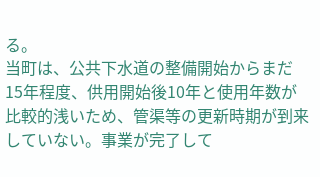る。
当町は、公共下水道の整備開始からまだ15年程度、供用開始後10年と使用年数が比較的浅いため、管渠等の更新時期が到来していない。事業が完了して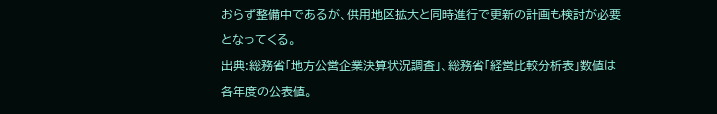おらず整備中であるが、供用地区拡大と同時進行で更新の計画も検討が必要となってくる。
出典:総務省「地方公営企業決算状況調査」、総務省「経営比較分析表」数値は各年度の公表値。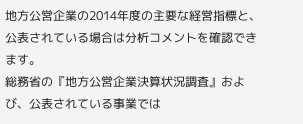地方公営企業の2014年度の主要な経営指標と、公表されている場合は分析コメントを確認できます。
総務省の『地方公営企業決算状況調査』および、公表されている事業では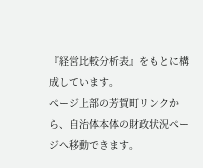『経営比較分析表』をもとに構成しています。
ページ上部の芳賀町リンクから、自治体本体の財政状況ページへ移動できます。